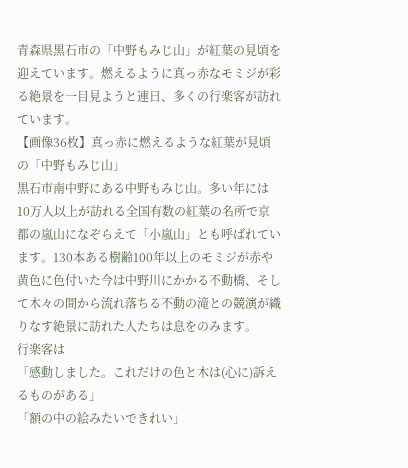青森県黒石市の「中野もみじ山」が紅葉の見頃を迎えています。燃えるように真っ赤なモミジが彩る絶景を一目見ようと連日、多くの行楽客が訪れています。
【画像36枚】真っ赤に燃えるような紅葉が見頃の「中野もみじ山」
黒石市南中野にある中野もみじ山。多い年には10万人以上が訪れる全国有数の紅葉の名所で京都の嵐山になぞらえて「小嵐山」とも呼ばれています。130本ある樹齢100年以上のモミジが赤や黄色に色付いた今は中野川にかかる不動橋、そして木々の間から流れ落ちる不動の滝との競演が織りなす絶景に訪れた人たちは息をのみます。
行楽客は
「感動しました。これだけの色と木は(心に)訴えるものがある」
「額の中の絵みたいできれい」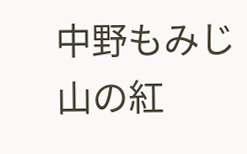中野もみじ山の紅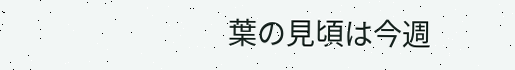葉の見頃は今週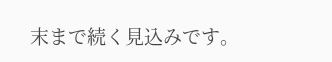末まで続く見込みです。